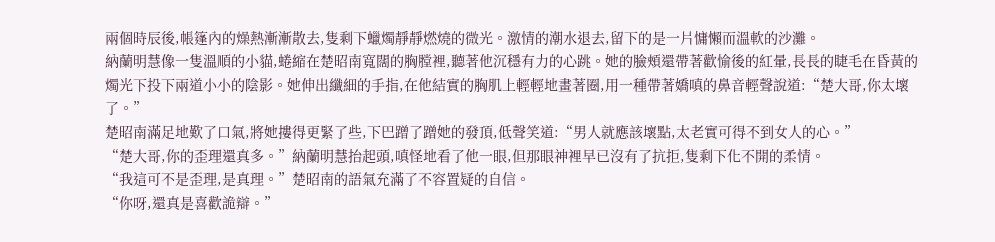兩個時辰後,帳篷內的燥熱漸漸散去,隻剩下蠟燭靜靜燃燒的微光。激情的潮水退去,留下的是一片慵懶而溫軟的沙灘。
納蘭明慧像一隻溫順的小貓,蜷縮在楚昭南寬闊的胸膛裡,聽著他沉穩有力的心跳。她的臉頰還帶著歡愉後的紅暈,長長的睫毛在昏黃的燭光下投下兩道小小的陰影。她伸出纖細的手指,在他結實的胸肌上輕輕地畫著圈,用一種帶著嬌嗔的鼻音輕聲說道:“楚大哥,你太壞了。”
楚昭南滿足地歎了口氣,將她摟得更緊了些,下巴蹭了蹭她的發頂,低聲笑道:“男人就應該壞點,太老實可得不到女人的心。”
“楚大哥,你的歪理還真多。”納蘭明慧抬起頭,嗔怪地看了他一眼,但那眼神裡早已沒有了抗拒,隻剩下化不開的柔情。
“我這可不是歪理,是真理。”楚昭南的語氣充滿了不容置疑的自信。
“你呀,還真是喜歡詭辯。”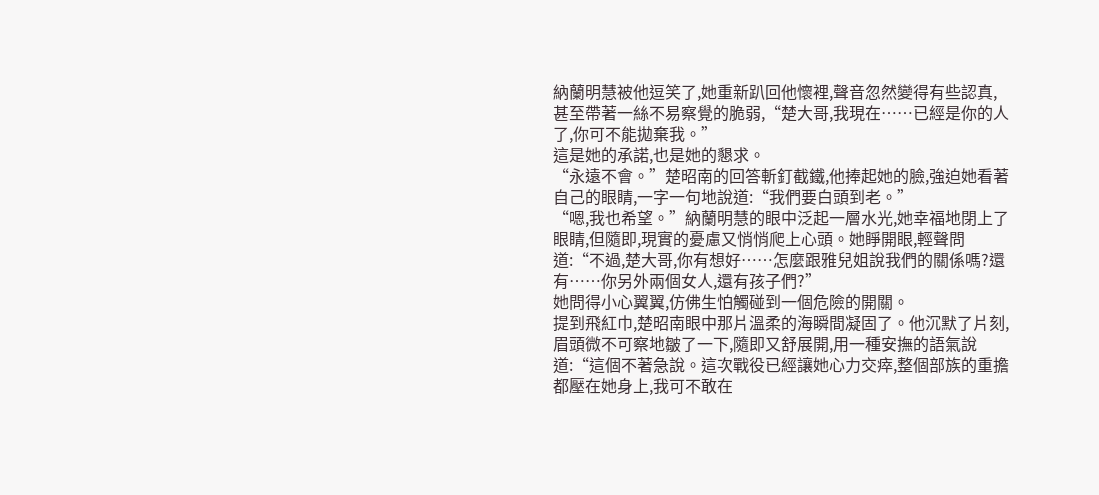納蘭明慧被他逗笑了,她重新趴回他懷裡,聲音忽然變得有些認真,甚至帶著一絲不易察覺的脆弱,“楚大哥,我現在……已經是你的人了,你可不能拋棄我。”
這是她的承諾,也是她的懇求。
“永遠不會。”楚昭南的回答斬釘截鐵,他捧起她的臉,強迫她看著自己的眼睛,一字一句地說道:“我們要白頭到老。”
“嗯,我也希望。”納蘭明慧的眼中泛起一層水光,她幸福地閉上了眼睛,但隨即,現實的憂慮又悄悄爬上心頭。她睜開眼,輕聲問道:“不過,楚大哥,你有想好……怎麼跟雅兒姐說我們的關係嗎?還有……你另外兩個女人,還有孩子們?”
她問得小心翼翼,仿佛生怕觸碰到一個危險的開關。
提到飛紅巾,楚昭南眼中那片溫柔的海瞬間凝固了。他沉默了片刻,眉頭微不可察地皺了一下,隨即又舒展開,用一種安撫的語氣說道:“這個不著急說。這次戰役已經讓她心力交瘁,整個部族的重擔都壓在她身上,我可不敢在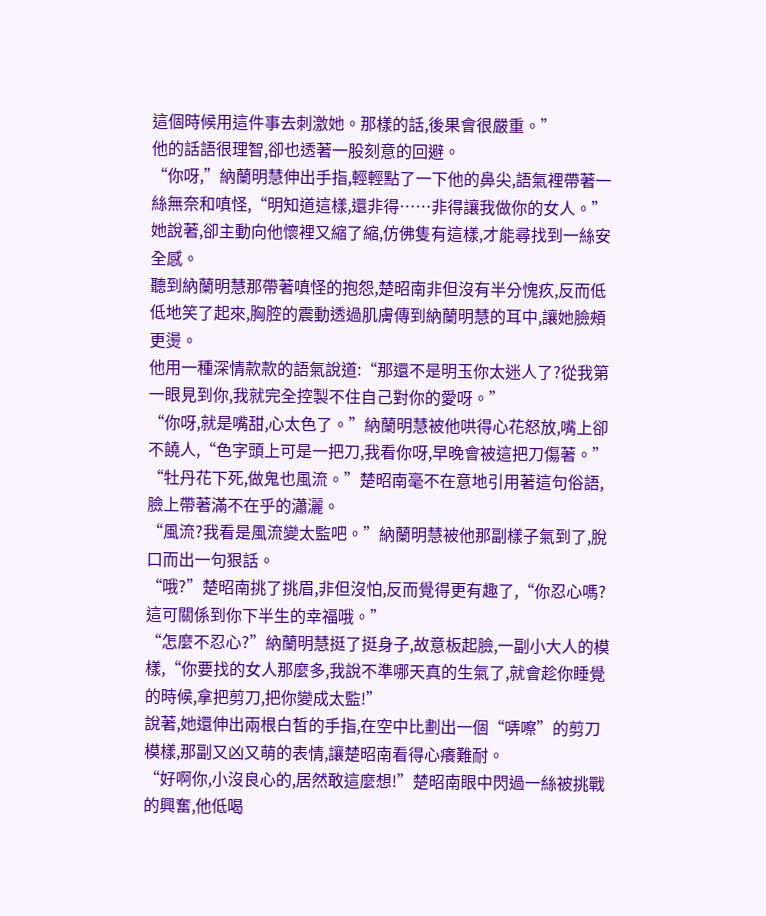這個時候用這件事去刺激她。那樣的話,後果會很嚴重。”
他的話語很理智,卻也透著一股刻意的回避。
“你呀,”納蘭明慧伸出手指,輕輕點了一下他的鼻尖,語氣裡帶著一絲無奈和嗔怪,“明知道這樣,還非得……非得讓我做你的女人。”
她說著,卻主動向他懷裡又縮了縮,仿佛隻有這樣,才能尋找到一絲安全感。
聽到納蘭明慧那帶著嗔怪的抱怨,楚昭南非但沒有半分愧疚,反而低低地笑了起來,胸腔的震動透過肌膚傳到納蘭明慧的耳中,讓她臉頰更燙。
他用一種深情款款的語氣說道:“那還不是明玉你太迷人了?從我第一眼見到你,我就完全控製不住自己對你的愛呀。”
“你呀,就是嘴甜,心太色了。”納蘭明慧被他哄得心花怒放,嘴上卻不饒人,“色字頭上可是一把刀,我看你呀,早晚會被這把刀傷著。”
“牡丹花下死,做鬼也風流。”楚昭南毫不在意地引用著這句俗語,臉上帶著滿不在乎的瀟灑。
“風流?我看是風流變太監吧。”納蘭明慧被他那副樣子氣到了,脫口而出一句狠話。
“哦?”楚昭南挑了挑眉,非但沒怕,反而覺得更有趣了,“你忍心嗎?這可關係到你下半生的幸福哦。”
“怎麼不忍心?”納蘭明慧挺了挺身子,故意板起臉,一副小大人的模樣,“你要找的女人那麼多,我說不準哪天真的生氣了,就會趁你睡覺的時候,拿把剪刀,把你變成太監!”
說著,她還伸出兩根白皙的手指,在空中比劃出一個“哢嚓”的剪刀模樣,那副又凶又萌的表情,讓楚昭南看得心癢難耐。
“好啊你,小沒良心的,居然敢這麼想!”楚昭南眼中閃過一絲被挑戰的興奮,他低喝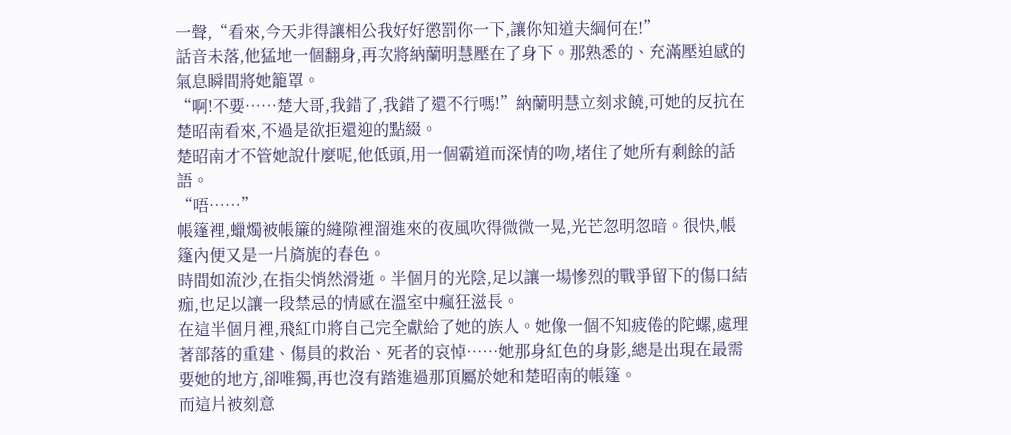一聲,“看來,今天非得讓相公我好好懲罰你一下,讓你知道夫綱何在!”
話音未落,他猛地一個翻身,再次將納蘭明慧壓在了身下。那熟悉的、充滿壓迫感的氣息瞬間將她籠罩。
“啊!不要……楚大哥,我錯了,我錯了還不行嗎!”納蘭明慧立刻求饒,可她的反抗在楚昭南看來,不過是欲拒還迎的點綴。
楚昭南才不管她說什麼呢,他低頭,用一個霸道而深情的吻,堵住了她所有剩餘的話語。
“唔……”
帳篷裡,蠟燭被帳簾的縫隙裡溜進來的夜風吹得微微一晃,光芒忽明忽暗。很快,帳篷內便又是一片旖旎的春色。
時間如流沙,在指尖悄然滑逝。半個月的光陰,足以讓一場慘烈的戰爭留下的傷口結痂,也足以讓一段禁忌的情感在溫室中瘋狂滋長。
在這半個月裡,飛紅巾將自己完全獻給了她的族人。她像一個不知疲倦的陀螺,處理著部落的重建、傷員的救治、死者的哀悼……她那身紅色的身影,總是出現在最需要她的地方,卻唯獨,再也沒有踏進過那頂屬於她和楚昭南的帳篷。
而這片被刻意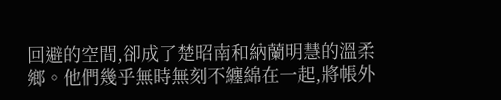回避的空間,卻成了楚昭南和納蘭明慧的溫柔鄉。他們幾乎無時無刻不纏綿在一起,將帳外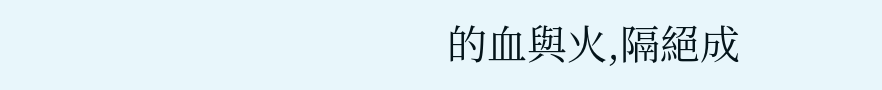的血與火,隔絕成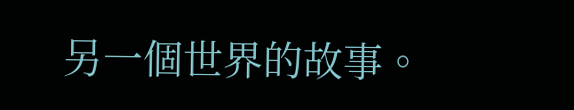另一個世界的故事。